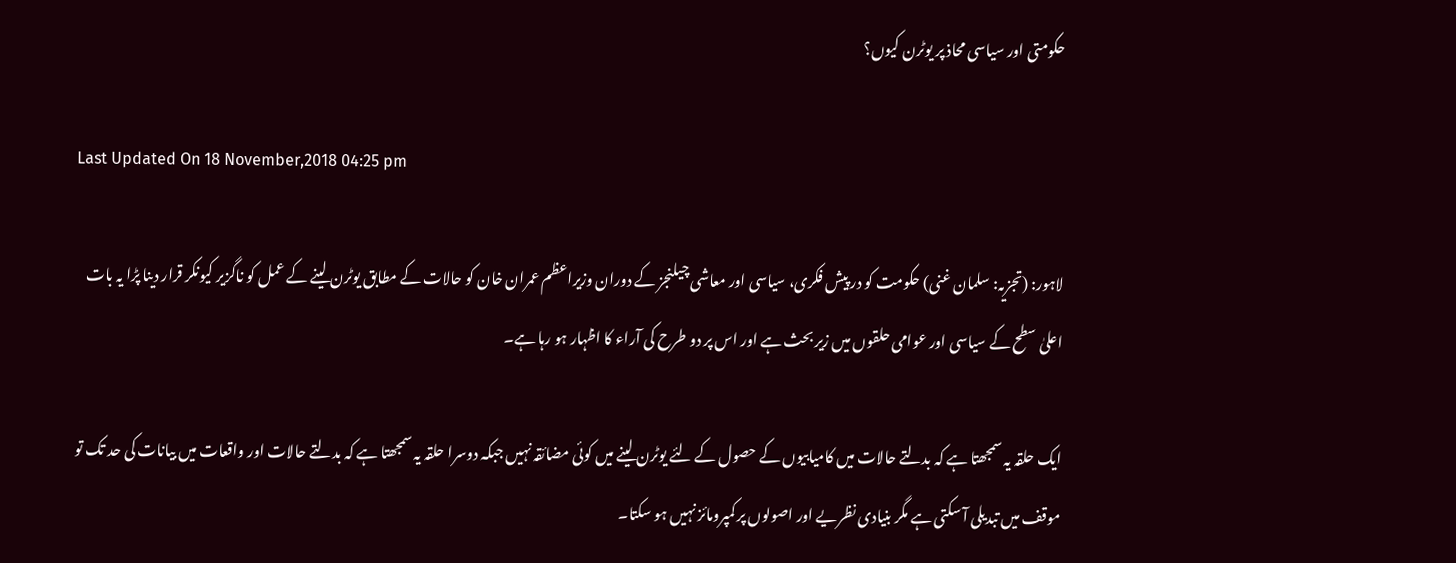حکومتی اور سیاسی محاذ پر یوٹرن کیوں؟

Last Updated On 18 November,2018 04:25 pm

لاہور: (تجزیہ: سلمان غنی) حکومت کو در پیش فکری، سیاسی اور معاشی چیلنجز کے دوران وزیراعظم عمران خان کو حالات کے مطابق یوٹرن لینے کے عمل کو ناگزیر کیونکر قرار دینا پڑا یہ بات اعلیٰ سطح کے سیاسی اور عوامی حلقوں میں زیر بحث ہے اور اس پر دو طرح کی آراء کا اظہار ہو رہا ہے۔

ایک حلقہ یہ سمجھتا ہے کہ بدلتے حالات میں کامیابیوں کے حصول کے لئے یوٹرن لینے میں کوئی مضائقہ نہیں جبکہ دوسرا حلقہ یہ سمجھتا ہے کہ بدلتے حالات اور واقعات میں بیانات کی حد تک تو موقف میں تبدیلی آ سکتی ہے مگر بنیادی نظریے اور اصولوں پر کمپرومائز نہیں ہو سکتا۔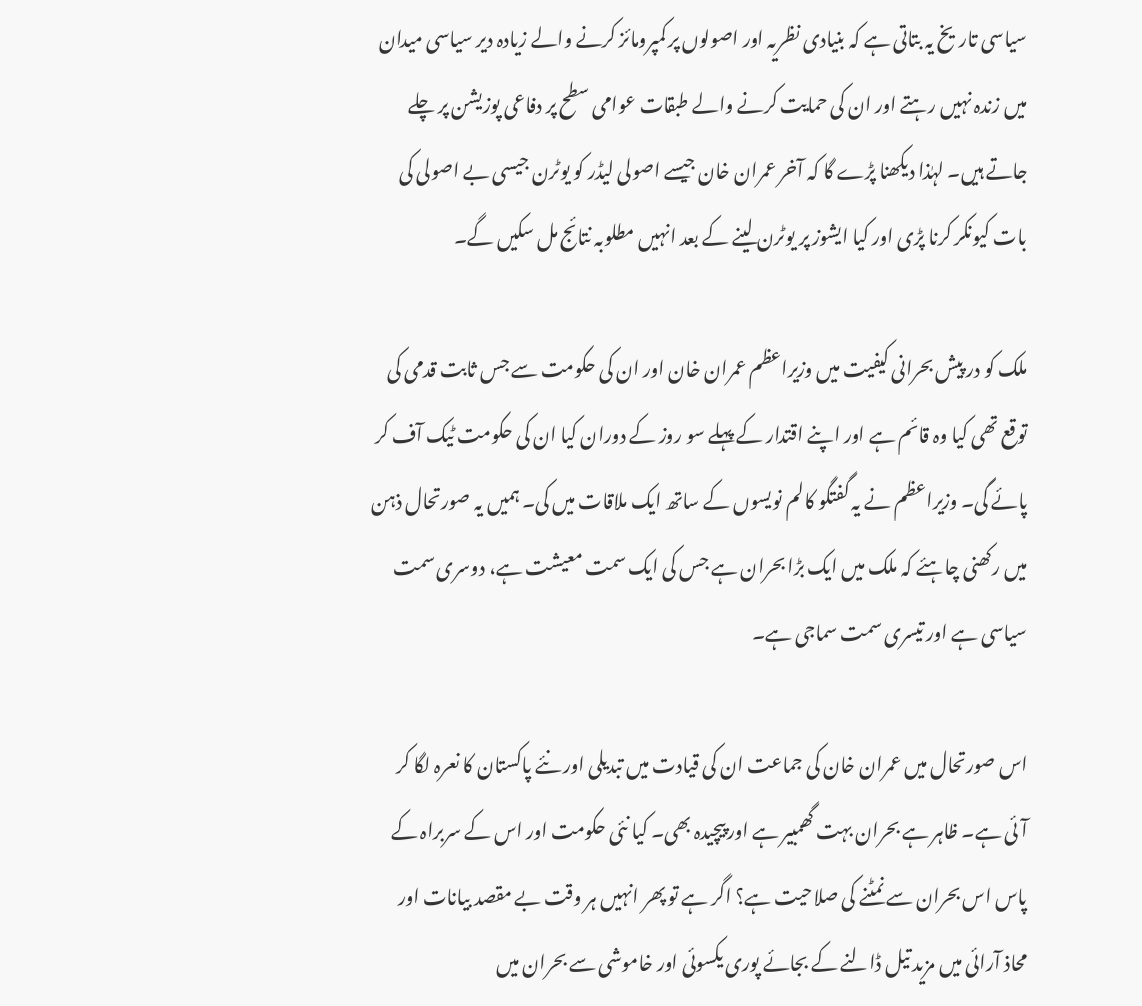سیاسی تاریخ یہ بتاتی ہے کہ بنیادی نظریہ اور اصولوں پر کمپرومائز کرنے والے زیادہ دیر سیاسی میدان میں زندہ نہیں رہتے اور ان کی حمایت کرنے والے طبقات عوامی سطح پر دفاعی پوزیشن پر چلے جاتے ہیں۔ لہٰذا دیکھنا پڑے گا کہ آخر عمران خان جیسے اصولی لیڈر کو یوٹرن جیسی بے اصولی کی بات کیونکر کرنا پڑی اور کیا ایشوز پر یوٹرن لینے کے بعد انہیں مطلوبہ نتائج مل سکیں گے۔

ملک کو در پیش بحرانی کیفیت میں وزیراعظم عمران خان اور ان کی حکومت سے جس ثابت قدمی کی توقع تھی کیا وہ قائم ہے اور اپنے اقتدار کے پہلے سو روز کے دوران کیا ان کی حکومت ٹیک آف کر پائے گی۔ وزیراعظم نے یہ گفتگو کالم نویسوں کے ساتھ ایک ملاقات میں کی۔ ہمیں یہ صورتحال ذہن میں رکھنی چاہئے کہ ملک میں ایک بڑا بحران ہے جس کی ایک سمت معیشت ہے، دوسری سمت سیاسی ہے اور تیسری سمت سماجی ہے۔

اس صورتحال میں عمران خان کی جماعت ان کی قیادت میں تبدیلی اور نئے پاکستان کا نعرہ لگا کر آئی ہے۔ ظاہر ہے بحران بہت گھمبیر ہے اور پیچیدہ بھی۔ کیا نئی حکومت اور اس کے سربراہ کے پاس اس بحران سے نمٹنے کی صلاحیت ہے؟ اگر ہے تو پھر انہیں ہر وقت بے مقصد بیانات اور محاذ آرائی میں مزید تیل ڈالنے کے بجائے پوری یکسوئی اور خاموشی سے بحران میں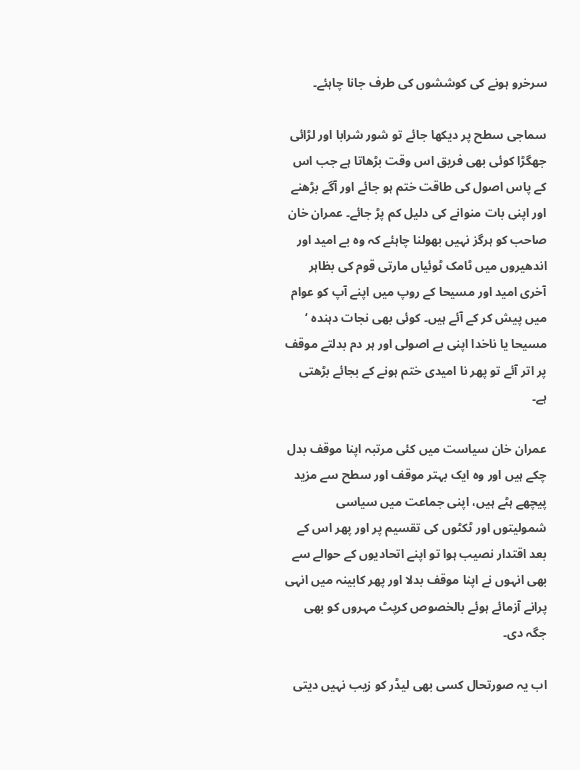سرخرو ہونے کی کوششوں کی طرف جانا چاہئے۔

سماجی سطح پر دیکھا جائے تو شور شرابا اور لڑائی جھگڑا کوئی بھی فریق اس وقت بڑھاتا ہے جب اس کے پاس اصول کی طاقت ختم ہو جائے اور آگے بڑھنے اور اپنی بات منوانے کی دلیل کم پڑ جائے۔ عمران خان صاحب کو ہرگز نہیں بھولنا چاہئے کہ وہ بے امید اور اندھیروں میں ٹامک ٹوئیاں مارتی قوم کی بظاہر آخری امید اور مسیحا کے روپ میں اپنے آپ کو عوام میں پیش کر کے آئے ہیں۔ کوئی بھی نجات دہندہ ‘ مسیحا یا ناخدا اپنی بے اصولی اور ہر دم بدلتے موقف پر اتر آئے تو پھر نا امیدی ختم ہونے کے بجائے بڑھتی ہے۔

عمران خان سیاست میں کئی مرتبہ اپنا موقف بدل چکے ہیں اور وہ ایک بہتر موقف اور سطح سے مزید پیچھے ہٹے ہیں، اپنی جماعت میں سیاسی شمولیتوں اور ٹکٹوں کی تقسیم پر اور پھر اس کے بعد اقتدار نصیب ہوا تو اپنے اتحادیوں کے حوالے سے بھی انہوں نے اپنا موقف بدلا اور پھر کابینہ میں انہی پرانے آزمائے ہوئے بالخصوص کرپٹ مہروں کو بھی جگہ دی۔

اب یہ صورتحال کسی بھی لیڈر کو زیب نہیں دیتی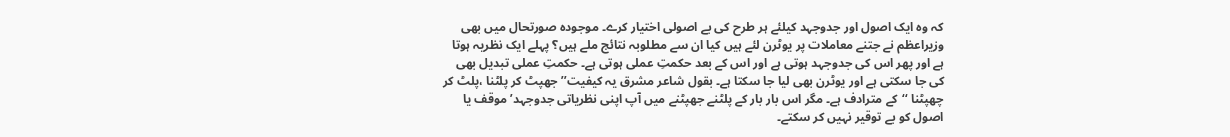کہ وہ ایک اصول اور جدوجہد کیلئے ہر طرح کی بے اصولی اختیار کرے۔ موجودہ صورتحال میں بھی وزیراعظم نے جتنے معاملات پر یوٹرن لئے ہیں کیا ان سے مطلوبہ نتائج ملے ہیں؟ پہلے ایک نظریہ ہوتا ہے اور پھر اس کی جدوجہد ہوتی ہے اور اس کے بعد حکمتِ عملی ہوتی ہے۔ حکمتِ عملی تبدیل بھی کی جا سکتی ہے اور یوٹرن بھی لیا جا سکتا ہے۔ بقول شاعر مشرق یہ کیفیت’’جھپٹ کر پلٹنا ،پلٹ کر چھپٹنا ‘‘کے مترادف ہے۔ مگر اس بار بار کے پلٹنے جھپٹنے میں آپ اپنی نظریاتی جدوجہد’ موقف یا اصول کو بے توقیر نہیں کر سکتے۔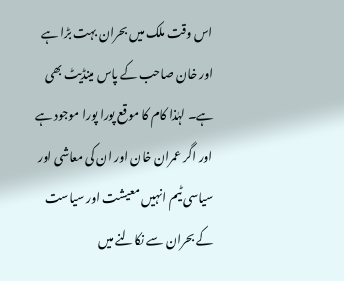اس وقت ملک میں بحران بہت بڑا ہے اور خان صاحب کے پاس مینڈیٹ بھی ہے۔ لہٰذا کام کا موقع پورا پورا موجود ہے اور اگر عمران خان اور ان کی معاشی اور سیاسی ٹیم انہیں معیشت اور سیاست کے بحران سے نکالنے میں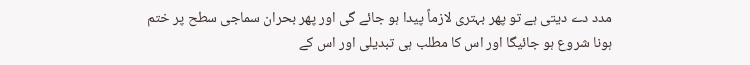مدد دے دیتی ہے تو پھر بہتری لازماً پیدا ہو جائے گی اور پھر بحران سماجی سطح پر ختم ہونا شروع ہو جائیگا اور اس کا مطلب ہی تبدیلی اور اس کے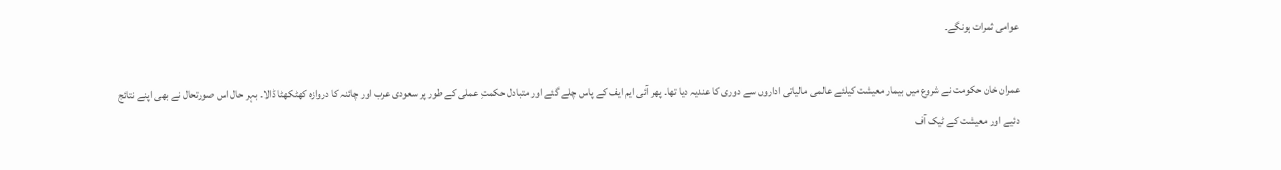عوامی ثمرات ہونگے۔

عمران خان حکومت نے شروع میں بیمار معیشت کیلئے عالمی مالیاتی اداروں سے دوری کا عندیہ دیا تھا۔ پھر آئی ایم ایف کے پاس چلے گئے اور متبادل حکمتِ عملی کے طور پر سعودی عرب اور چائنہ کا دروازہ کھٹکھٹا ڈالا۔ بہر حال اس صورتحال نے بھی اپنے نتائج دئیے اور معیشت کے ٹیک آف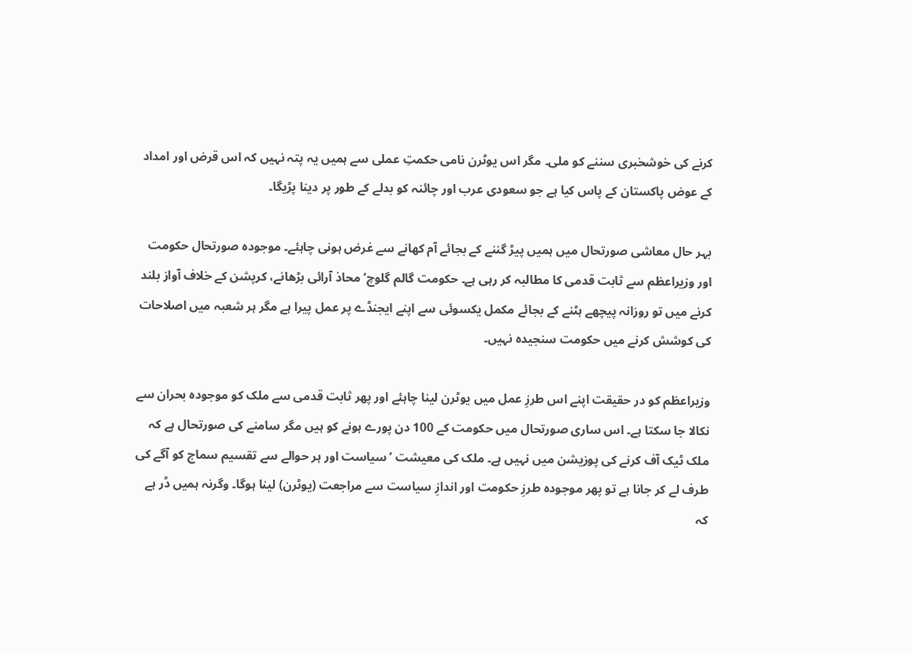کرنے کی خوشخبری سننے کو ملی۔ مگر اس یوٹرن نامی حکمتِ عملی سے ہمیں یہ پتہ نہیں کہ اس قرض اور امداد کے عوض پاکستان کے پاس کیا ہے جو سعودی عرب اور چائنہ کو بدلے کے طور پر دینا پڑیگا۔

بہر حال معاشی صورتحال میں ہمیں پیڑ گننے کے بجائے آم کھانے سے غرض ہونی چاہئے۔ موجودہ صورتحال حکومت اور وزیراعظم سے ثابت قدمی کا مطالبہ کر رہی ہے۔ حکومت گالم گلوچ’ محاذ آرائی بڑھانے، کرپشن کے خلاف آواز بلند کرنے میں تو روزانہ پیچھے ہٹنے کے بجائے مکمل یکسوئی سے اپنے ایجنڈے پر عمل پیرا ہے مگر ہر شعبہ میں اصلاحات کی کوشش کرنے میں حکومت سنجیدہ نہیں۔

وزیراعظم کو در حقیقت اپنے اس طرزِ عمل میں یوٹرن لینا چاہئے اور پھر ثابت قدمی سے ملک کو موجودہ بحران سے نکالا جا سکتا ہے۔ اس ساری صورتحال میں حکومت کے 100 دن پورے ہونے کو ہیں مگر سامنے کی صورتحال ہے کہ ملک ٹیک آف کرنے کی پوزیشن میں نہیں ہے۔ ملک کی معیشت ’ سیاست اور ہر حوالے سے تقسیم سماج کو آگے کی طرف لے کر جانا ہے تو پھر موجودہ طرزِ حکومت اور اندازِ سیاست سے مراجعت (یوٹرن) لینا ہوگا۔ وگرنہ ہمیں ڈر ہے کہ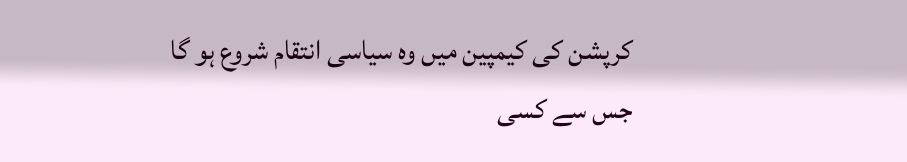کرپشن کی کیمپین میں وہ سیاسی انتقام شروع ہو گا جس سے کسی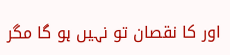اور کا نقصان تو نہیں ہو گا مگر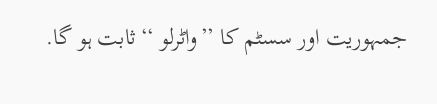جمہوریت اور سسٹم کا ’’واٹرلو ‘‘ثابت ہو گا.